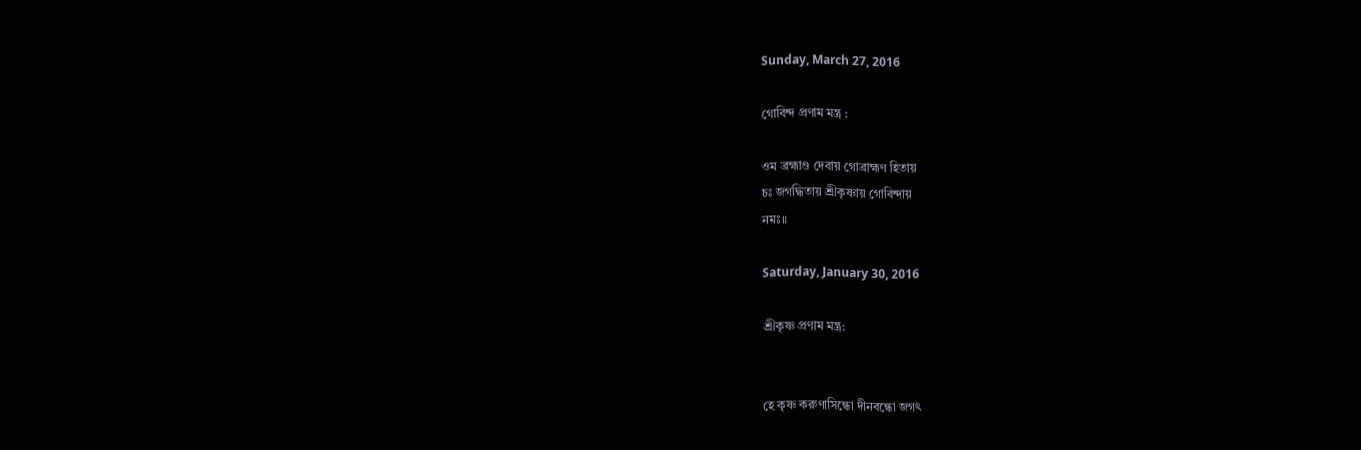Sunday, March 27, 2016

গোবিন্দ প্রণাম মন্ত্র :

ওম ব্রহ্মাণ্ড দেবায় গোব্রাহ্মণ হিতায়
চঃ জগদ্ধিতায় শ্রীকৃষ্ণায় গোবিন্দায়
নমঃ॥

Saturday, January 30, 2016

শ্রীকৃষ্ণ প্রণাম মন্ত্র:


হে কৃষ্ণ করুণাসিন্ধো দীনবন্ধো জগৎ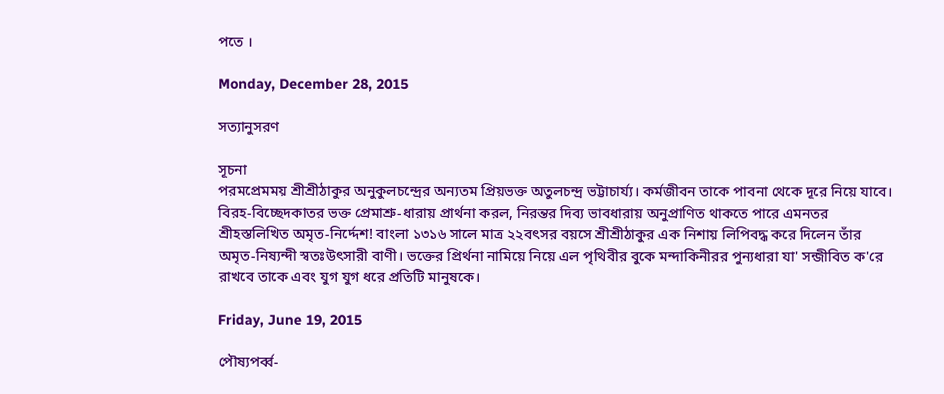পতে ।

Monday, December 28, 2015

সত্যানুসরণ

সূচনা
পরমপ্রেমময় শ্রীশ্রীঠাকুর অনুকুলচন্দ্রের অন্যতম প্রিয়ভক্ত অতুলচন্দ্র ভট্টাচার্য্য। কর্মজীবন তাকে পাবনা থেকে দূরে নিয়ে যাবে। বিরহ-বিচ্ছেদকাতর ভক্ত প্রেমাশ্রু-ধারায় প্রার্থনা করল, নিরন্তর দিব্য ভাবধারায় অনুপ্রাণিত থাকতে পারে এমনতর শ্রীহস্তলিখিত অমৃত-নির্দ্দেশ! বাংলা ১৩১৬ সালে মাত্র ২২বৎসর বয়সে শ্রীশ্রীঠাকুর এক নিশায় লিপিবদ্ধ করে দিলেন তাঁর অমৃত-নিষ্যন্দী স্বতঃউৎসারী বাণী। ভক্তের প্রির্থনা নামিয়ে নিয়ে এল পৃথিবীর বুকে মন্দাকিনীরর পুন্যধারা যা' সন্জীবিত ক'রে রাখবে তাকে এবং যুগ যুগ ধরে প্রতিটি মানুষকে।

Friday, June 19, 2015

পৌষ্যপর্ব্ব-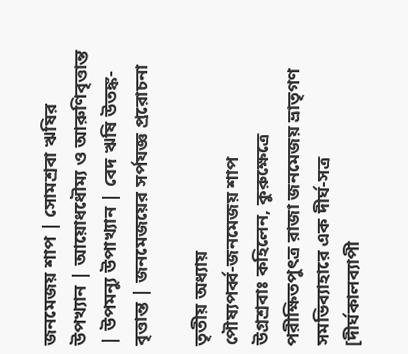জনমেজয় শাপ | সোমশ্রবা ঋষির উপখ্যান | আয়োধধৌম্য ও আরুণিবৃত্তান্ত | উপমন্যু উপাখ্যান | বেদ ঋষি উতঙ্ক-বৃত্তান্ত | জনমেজয়ের সর্পযজ্ঞ প্ররোচনা

তৃতীয় অধ্যায়
পৌষ্যপর্ব্ব-জনমেজয় শাপ
উগ্রশ্রবাঃ কহিলেন, কুরুক্ষেত্রে পরীক্ষিতপুৎত্র রাজা জনমেজয় ভ্রাতৃগণ সমভিব্যাহারে এক দীর্ঘ-সত্র [দীর্ঘকালব্যাপী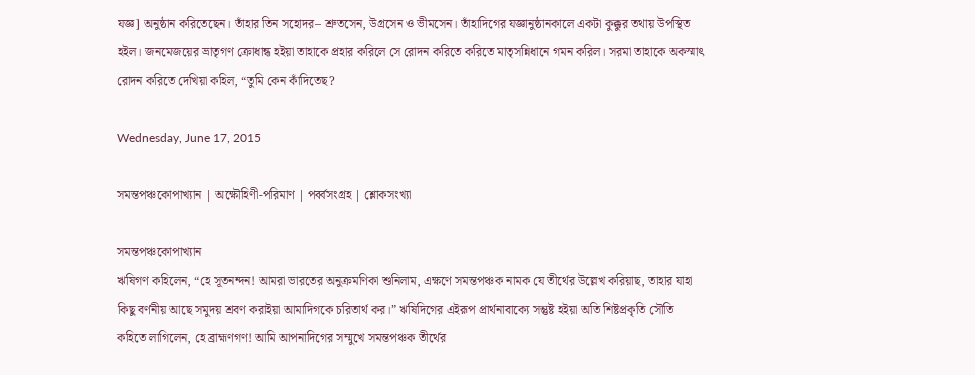যজ্ঞ] অনুষ্ঠান করিতেছেন। তাঁহার তিন সহোদর– শ্রুতসেন, উগ্রসেন ও ভীমসেন। তাঁহাদিগের যজ্ঞানুষ্ঠানকালে একটা কুক্কুর তথায় উপস্থিত হইল। জনমেজয়ের ভ্রাতৃগণ ক্রোধান্ধ হইয়া তাহাকে প্রহার করিলে সে রোদন করিতে করিতে মাতৃসন্নিধানে গমন করিল। সরমা তাহাকে অকস্মাৎ রোদন করিতে দেখিয়া কহিল, “তুমি কেন কাঁদিতেছ?

Wednesday, June 17, 2015

সমন্তপঞ্চকোপাখ্যান | অক্ষৌহিণী-পরিমাণ | পর্ব্বসংগ্রহ | শ্লোকসংখ্যা

সমন্তপঞ্চকোপাখ্যান
ঋষিগণ কহিলেন, “হে সূতনন্দন! আমরা ভারতের অনুক্রমণিকা শুনিলাম, এক্ষণে সমন্তপঞ্চক নামক যে তীর্থের উল্লেখ করিয়াছ, তাহার যাহা কিছু বর্ণনীয় আছে সমুদয় শ্রবণ করাইয়া আমাদিগকে চরিতার্থ কর।” ঋষিদিগের এইরূপ প্রার্থনাবাক্যে সন্তুষ্ট হইয়া অতি শিষ্টপ্রকৃতি সৌতি কহিতে লাগিলেন, হে ব্রাহ্মণগণ! আমি আপনাদিগের সম্মুখে সমন্তপঞ্চক তীর্থের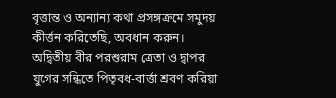বৃত্তান্ত ও অন্যান্য কথা প্রসঙ্গক্রমে সমুদয় কীর্ত্তন করিতেছি, অবধান করুন।
অদ্বিতীয় বীর পরশুরাম ত্রেতা ও দ্বাপর যুগের সন্ধিতে পিতৃবধ-বার্ত্তা শ্রবণ করিয়া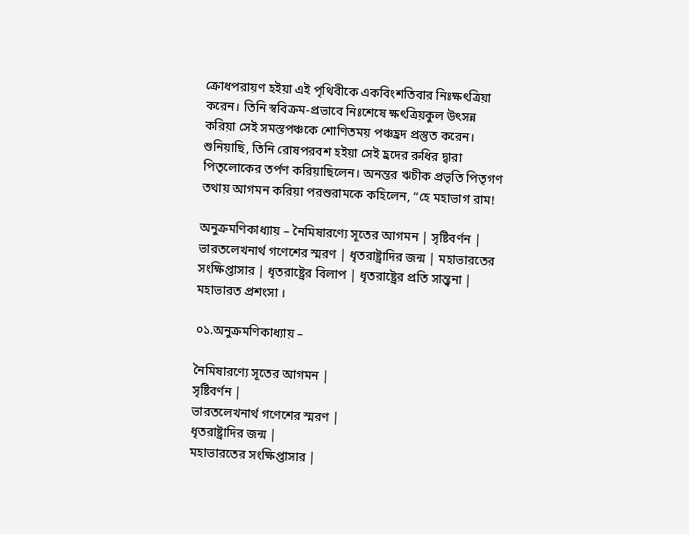ক্রোধপরায়ণ হইয়া এই পৃথিবীকে একবিংশতিবার নিঃক্ষৎত্রিয়া করেন। তিনি স্ববিক্রম-প্রভাবে নিঃশেষে ক্ষৎত্রিয়কুল উৎসন্ন করিয়া সেই সমস্তপঞ্চকে শোণিতময় পঞ্চহ্রদ প্রস্তুত করেন। শুনিয়াছি, তিনি রোষপরবশ হইয়া সেই হ্রদের রুধির দ্বারা পিতৃলোকের তর্পণ করিয়াছিলেন। অনন্তর ঋচীক প্রভৃতি পিতৃগণ তথায় আগমন করিয়া পরশুরামকে কহিলেন, “হে মহাভাগ রাম!

অনুক্রমণিকাধ্যায় – নৈমিষারণ্যে সূতের আগমন | সৃষ্টিবর্ণন | ভারতলেখনার্থ গণেশের স্মরণ | ধৃতরাষ্ট্রাদির জন্ম | মহাভারতের সংক্ষিপ্তাসার | ধৃতরাষ্ট্রের বিলাপ | ধৃতরাষ্ট্রের প্রতি সান্ত্বনা | মহাভারত প্রশংসা ।

০১.অনুক্রমণিকাধ্যায় –

নৈমিষারণ্যে সূতের আগমন |
সৃষ্টিবর্ণন |
ভারতলেখনার্থ গণেশের স্মরণ |
ধৃতরাষ্ট্রাদির জন্ম |
মহাভারতের সংক্ষিপ্তাসার |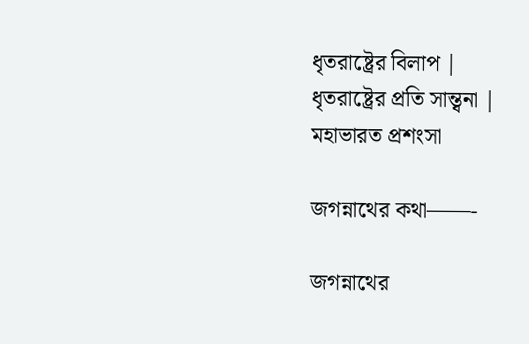ধৃতরাষ্ট্রের বিলাপ |
ধৃতরাষ্ট্রের প্রতি সান্ত্বনা |
মহাভারত প্রশংসা

জগন্নাথের কথা——-

জগন্নাথের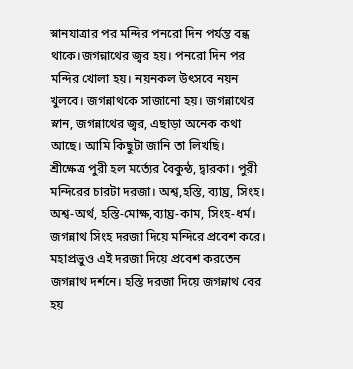স্নানযাত্রার পর মন্দির পনরো দিন পর্যন্ত বন্ধ থাকে।জগন্নাথের জ্বর হয়। পনরো দিন পর মন্দির খোলা হয়। নয়নকল উৎসবে নয়ন খুলবে। জগন্নাথকে সাজানো হয়। জগন্নাথের স্নান, জগন্নাথের জ্বর, এছাড়া অনেক কথা আছে। আমি কিছুটা জানি তা লিখছি।
শ্রীক্ষেত্র পুরী হল মর্ত্যের বৈকুন্ঠ, দ্বারকা। পুরী মন্দিরের চারটা দরজা। অশ্ব,হস্তি, ব্যাঘ্র, সিংহ। অশ্ব-অর্থ, হস্তি-মোক্ষ,ব্যাঘ্র-কাম, সিংহ-ধর্ম। জগন্নাথ সিংহ দরজা দিয়ে মন্দিরে প্রবেশ করে। মহাপ্রভুও এই দরজা দিয়ে প্রবেশ করতেন জগন্নাথ দর্শনে। হস্তি দরজা দিয়ে জগন্নাথ বের হয়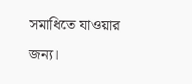সমাধিতে যাওয়ার জন্য।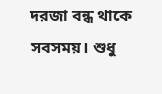দরজা বন্ধ থাকে সবসময়। শুধু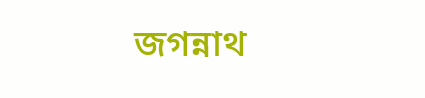জগন্নাথ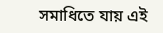সমাধিতে যায় এই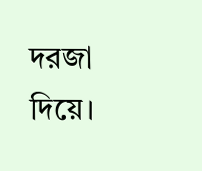দরজা দিয়ে।